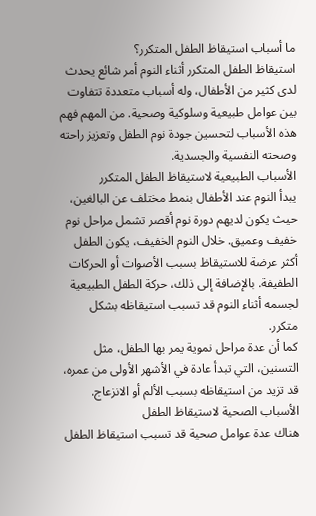ما أسباب استيقاظ الطفل المتكرر؟
استيقاظ الطفل المتكرر أثناء النوم أمر شائع يحدث لدى كثير من الأطفال، وله أسباب متعددة تتفاوت بين عوامل طبيعية وسلوكية وصحية. من المهم فهم هذه الأسباب لتحسين جودة نوم الطفل وتعزيز راحته وصحته النفسية والجسدية.
الأسباب الطبيعية لاستيقاظ الطفل المتكرر
يبدأ النوم عند الأطفال بنمط مختلف عن البالغين، حيث يكون لديهم دورة نوم أقصر تشمل مراحل نوم خفيف وعميق. خلال النوم الخفيف، يكون الطفل أكثر عرضة للاستيقاظ بسبب الأصوات أو الحركات الطفيفة. بالإضافة إلى ذلك، حركة الطفل الطبيعية لجسمه أثناء النوم قد تسبب استيقاظه بشكل متكرر.
كما أن عدة مراحل نموية يمر بها الطفل، مثل التسنين، التي تبدأ عادة في الأشهر الأولى من عمره، قد تزيد من استيقاظه بسبب الألم أو الانزعاج.
الأسباب الصحية لاستيقاظ الطفل
هناك عدة عوامل صحية قد تسبب استيقاظ الطفل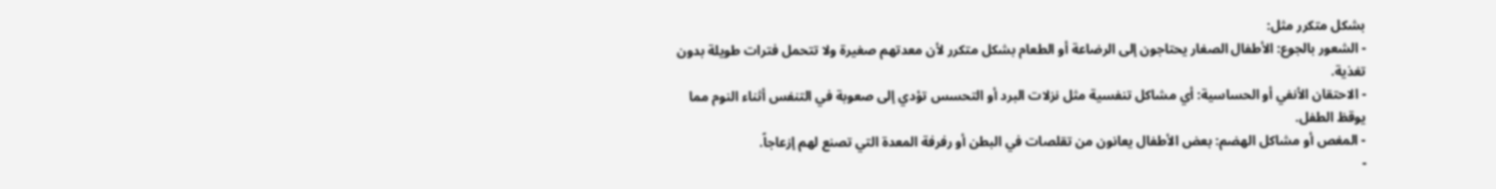بشكل متكرر مثل:
- الشعور بالجوع: الأطفال الصغار يحتاجون إلى الرضاعة أو الطعام بشكل متكرر لأن معدتهم صغيرة ولا تتحمل فترات طويلة بدون تغذية.
- الاحتقان الأنفي أو الحساسية: أي مشاكل تنفسية مثل نزلات البرد أو التحسس تؤدي إلى صعوبة في التنفس أثناء النوم مما يوقظ الطفل.
- المغص أو مشاكل الهضم: بعض الأطفال يعانون من تقلصات في البطن أو رفرفة المعدة التي تصنع لهم إزعاجاً.
-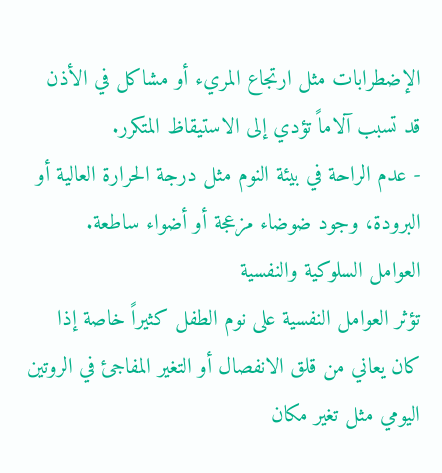الإضطرابات مثل ارتجاع المريء أو مشاكل في الأذن قد تسبب آلاماً تؤدي إلى الاستيقاظ المتكرر.
- عدم الراحة في بيئة النوم مثل درجة الحرارة العالية أو البرودة، وجود ضوضاء مزعجة أو أضواء ساطعة.
العوامل السلوكية والنفسية
تؤثر العوامل النفسية على نوم الطفل كثيراً خاصة إذا كان يعاني من قلق الانفصال أو التغير المفاجئ في الروتين اليومي مثل تغير مكان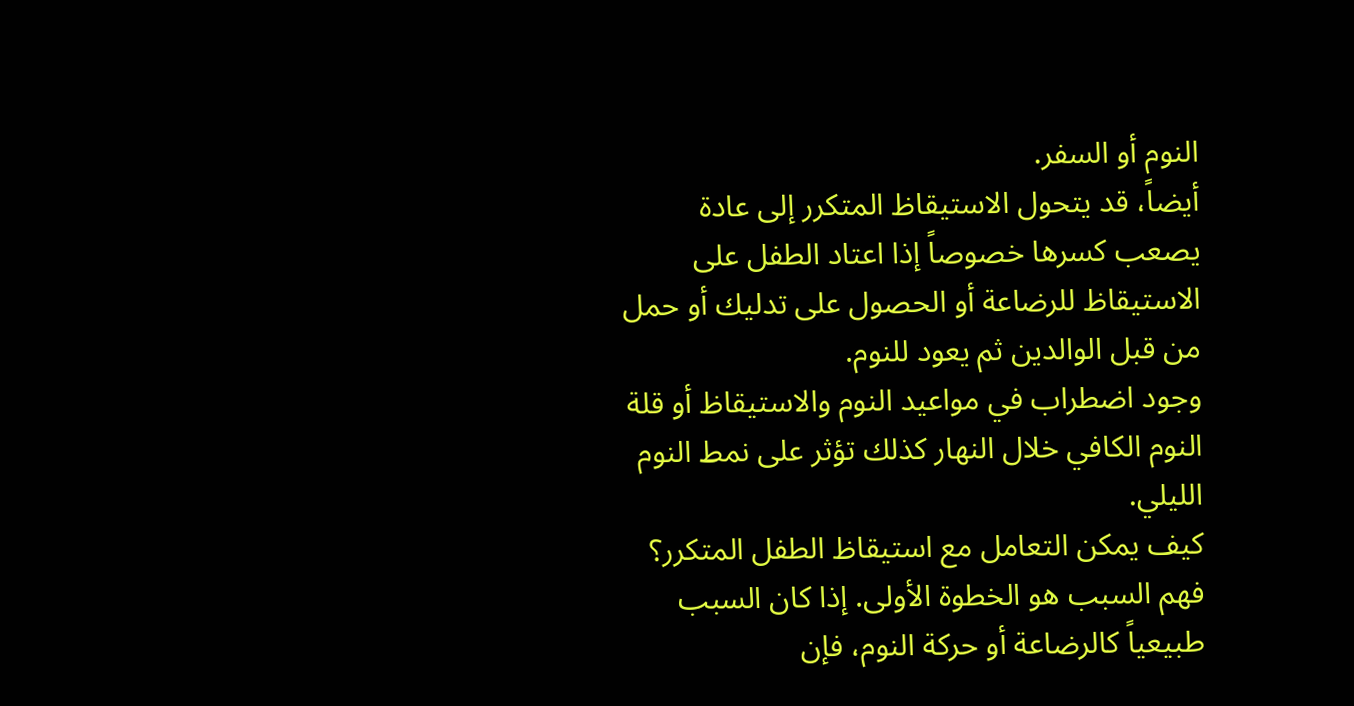النوم أو السفر.
أيضاً، قد يتحول الاستيقاظ المتكرر إلى عادة يصعب كسرها خصوصاً إذا اعتاد الطفل على الاستيقاظ للرضاعة أو الحصول على تدليك أو حمل من قبل الوالدين ثم يعود للنوم.
وجود اضطراب في مواعيد النوم والاستيقاظ أو قلة النوم الكافي خلال النهار كذلك تؤثر على نمط النوم الليلي.
كيف يمكن التعامل مع استيقاظ الطفل المتكرر؟
فهم السبب هو الخطوة الأولى. إذا كان السبب طبيعياً كالرضاعة أو حركة النوم، فإن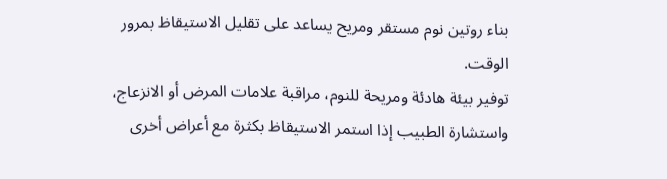بناء روتين نوم مستقر ومريح يساعد على تقليل الاستيقاظ بمرور الوقت.
توفير بيئة هادئة ومريحة للنوم، مراقبة علامات المرض أو الانزعاج، واستشارة الطبيب إذا استمر الاستيقاظ بكثرة مع أعراض أخرى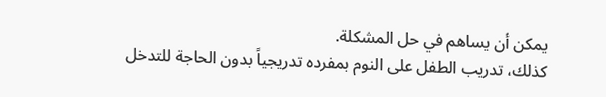يمكن أن يساهم في حل المشكلة.
كذلك، تدريب الطفل على النوم بمفرده تدريجياً بدون الحاجة للتدخل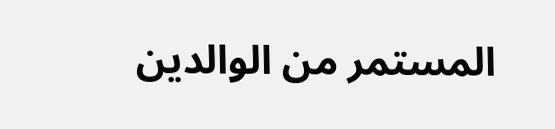المستمر من الوالدين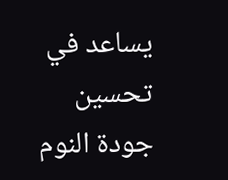يساعد في تحسين جودة النوم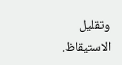وتقليل الاستيقاظ.